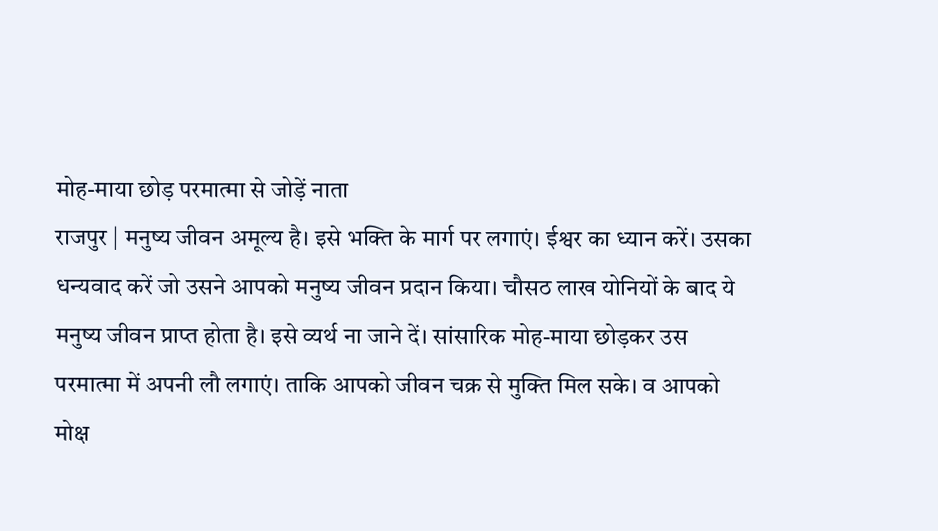मोह-माया छोड़ परमात्मा से जोड़ें नाता
राजपुर | मनुष्य जीवन अमूल्य है। इसे भक्ति के मार्ग पर लगाएं। ईश्वर का ध्यान करें। उसका धन्यवाद करें जो उसने आपको मनुष्य जीवन प्रदान किया। चौसठ लाख योनियों के बाद ये मनुष्य जीवन प्राप्त होता है। इसे व्यर्थ ना जाने दें। सांसारिक मोह-माया छोड़कर उस परमात्मा में अपनी लौ लगाएं। ताकि आपको जीवन चक्र से मुक्ति मिल सके। व आपको मोक्ष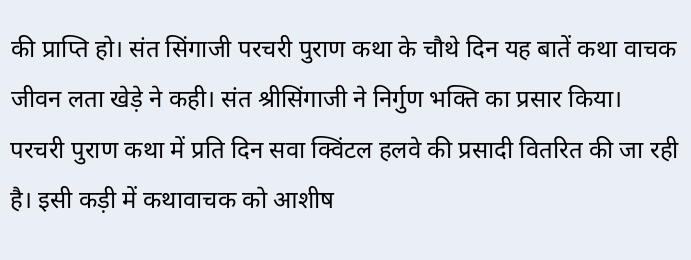की प्राप्ति हो। संत सिंगाजी परचरी पुराण कथा के चौथे दिन यह बातें कथा वाचक जीवन लता खेड़े ने कही। संत श्रीसिंगाजी ने निर्गुण भक्ति का प्रसार किया। परचरी पुराण कथा में प्रति दिन सवा क्विंटल हलवे की प्रसादी वितरित की जा रही है। इसी कड़ी में कथावाचक को आशीष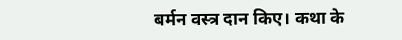बर्मन वस्त्र दान किए। कथा के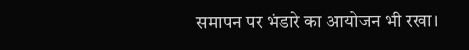समापन पर भंडारे का आयोजन भी रखा।